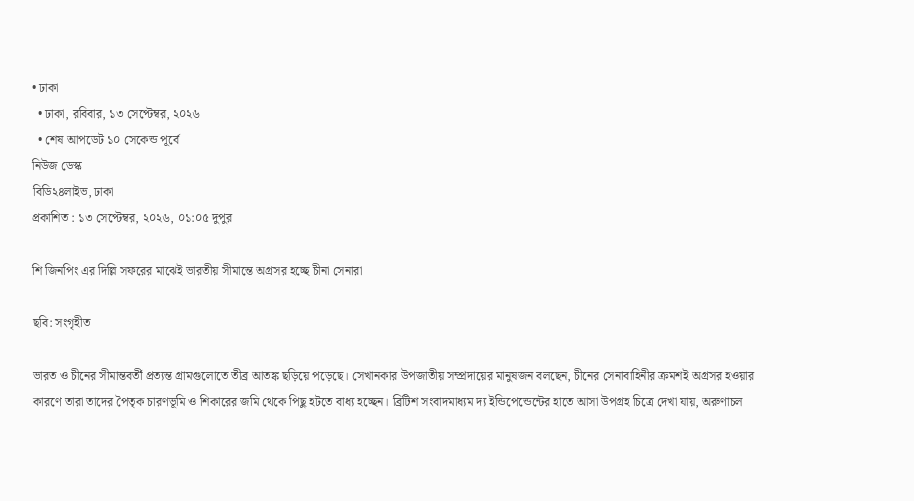• ঢাকা
  • ঢাকা, রবিবার, ১৩ সেপ্টেম্বর, ২০২৬
  • শেষ আপডেট ১০ সেকেন্ড পূর্বে
নিউজ ডেস্ক
বিডি২৪লাইভ, ঢাকা
প্রকাশিত : ১৩ সেপ্টেম্বর, ২০২৬, ০১:০৫ দুপুর

শি জিনপিং এর দিল্লি সফরের মাঝেই ভারতীয় সীমান্তে অগ্রসর হচ্ছে চীনা সেনারা

ছবি: সংগৃহীত

ভারত ও চীনের সীমান্তবর্তী প্রত্যন্ত গ্রামগুলোতে তীব্র আতঙ্ক ছড়িয়ে পড়েছে। সেখানকার উপজাতীয় সম্প্রদায়ের মানুষজন বলছেন, চীনের সেনাবাহিনীর ক্রমশই অগ্রসর হওয়ার কারণে তারা তাদের পৈতৃক চারণভূমি ও শিকারের জমি থেকে পিছু হটতে বাধ্য হচ্ছেন। ব্রিটিশ সংবাদমাধ্যম দ্য ইন্ডিপেন্ডেন্টের হাতে আসা উপগ্রহ চিত্রে দেখা যায়, অরুণাচল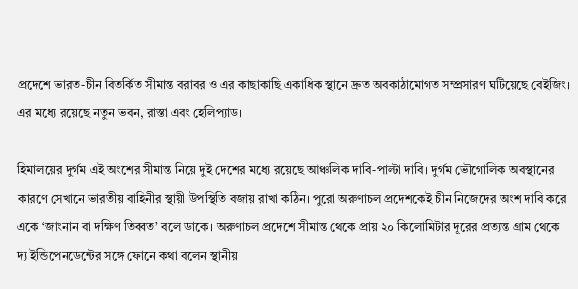প্রদেশে ভারত-চীন বিতর্কিত সীমান্ত বরাবর ও এর কাছাকাছি একাধিক স্থানে দ্রুত অবকাঠামোগত সম্প্রসারণ ঘটিয়েছে বেইজিং। এর মধ্যে রয়েছে নতুন ভবন, রাস্তা এবং হেলিপ্যাড।

হিমালয়ের দুর্গম এই অংশের সীমান্ত নিয়ে দুই দেশের মধ্যে রয়েছে আঞ্চলিক দাবি-পাল্টা দাবি। দুর্গম ভৌগোলিক অবস্থানের কারণে সেখানে ভারতীয় বাহিনীর স্থায়ী উপস্থিতি বজায় রাখা কঠিন। পুরো অরুণাচল প্রদেশকেই চীন নিজেদের অংশ দাবি করে একে ‘জাংনান বা দক্ষিণ তিব্বত’ বলে ডাকে। অরুণাচল প্রদেশে সীমান্ত থেকে প্রায় ২০ কিলোমিটার দূরের প্রত্যন্ত গ্রাম থেকে দ্য ইন্ডিপেনডেন্টের সঙ্গে ফোনে কথা বলেন স্থানীয়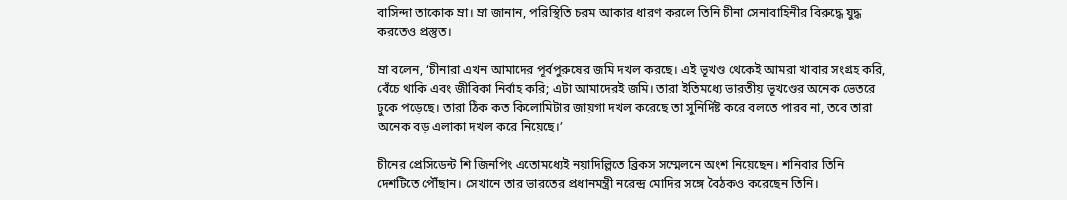বাসিন্দা তাকোক ম্রা। ম্রা জানান, পরিস্থিতি চরম আকার ধারণ করলে তিনি চীনা সেনাবাহিনীর বিরুদ্ধে যুদ্ধ করতেও প্রস্তুত।

ম্রা বলেন, ‘চীনারা এখন আমাদের পূর্বপুরুষের জমি দখল করছে। এই ভূখণ্ড থেকেই আমরা খাবার সংগ্রহ করি, বেঁচে থাকি এবং জীবিকা নির্বাহ করি; এটা আমাদেরই জমি। তারা ইতিমধ্যে ভারতীয় ভূখণ্ডের অনেক ভেতরে ঢুকে পড়েছে। তারা ঠিক কত কিলোমিটার জায়গা দখল করেছে তা সুনির্দিষ্ট করে বলতে পারব না, তবে তারা অনেক বড় এলাকা দখল করে নিয়েছে।’

চীনের প্রেসিডেন্ট শি জিনপিং এতোমধ্যেই নয়াদিল্লিতে ব্রিকস সম্মেলনে অংশ নিয়েছেন। শনিবার তিনি দেশটিতে পৌঁছান। সেখানে তার ভারতের প্রধানমন্ত্রী নরেন্দ্র মোদির সঙ্গে বৈঠকও করেছেন তিনি।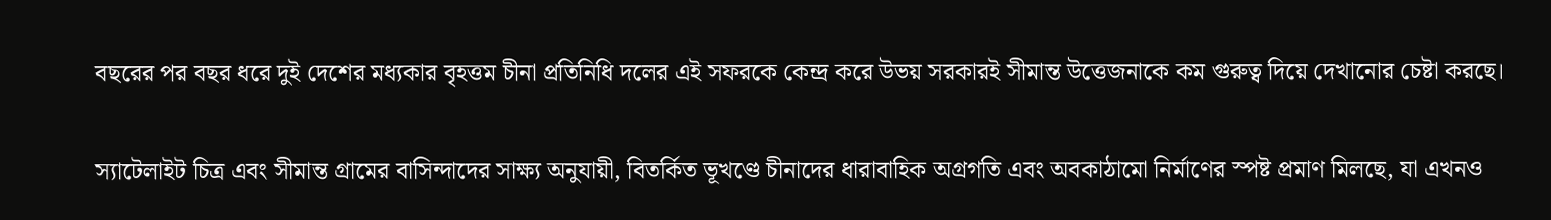বছরের পর বছর ধরে দুই দেশের মধ্যকার বৃহত্তম চীনা প্রতিনিধি দলের এই সফরকে কেন্দ্র করে উভয় সরকারই সীমান্ত উত্তেজনাকে কম গুরুত্ব দিয়ে দেখানোর চেষ্টা করছে।

স্যাটেলাইট চিত্র এবং সীমান্ত গ্রামের বাসিন্দাদের সাক্ষ্য অনুযায়ী, বিতর্কিত ভূখণ্ডে চীনাদের ধারাবাহিক অগ্রগতি এবং অবকাঠামো নির্মাণের স্পষ্ট প্রমাণ মিলছে, যা এখনও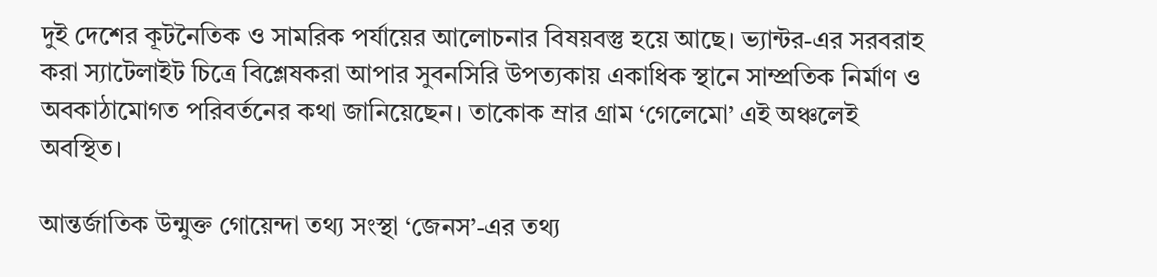দুই দেশের কূটনৈতিক ও সামরিক পর্যায়ের আলোচনার বিষয়বস্তু হয়ে আছে। ভ্যান্টর-এর সরবরাহ করা স্যাটেলাইট চিত্রে বিশ্লেষকরা আপার সুবনসিরি উপত্যকায় একাধিক স্থানে সাম্প্রতিক নির্মাণ ও অবকাঠামোগত পরিবর্তনের কথা জানিয়েছেন। তাকোক ম্রার গ্রাম ‘গেলেমো’ এই অঞ্চলেই অবস্থিত।

আন্তর্জাতিক উন্মুক্ত গোয়েন্দা তথ্য সংস্থা ‘জেনস’-এর তথ্য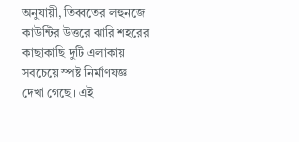অনুযায়ী, তিব্বতের লহুনজে কাউন্টির উত্তরে ঝারি শহরের কাছাকাছি দুটি এলাকায় সবচেয়ে স্পষ্ট নির্মাণযজ্ঞ দেখা গেছে। এই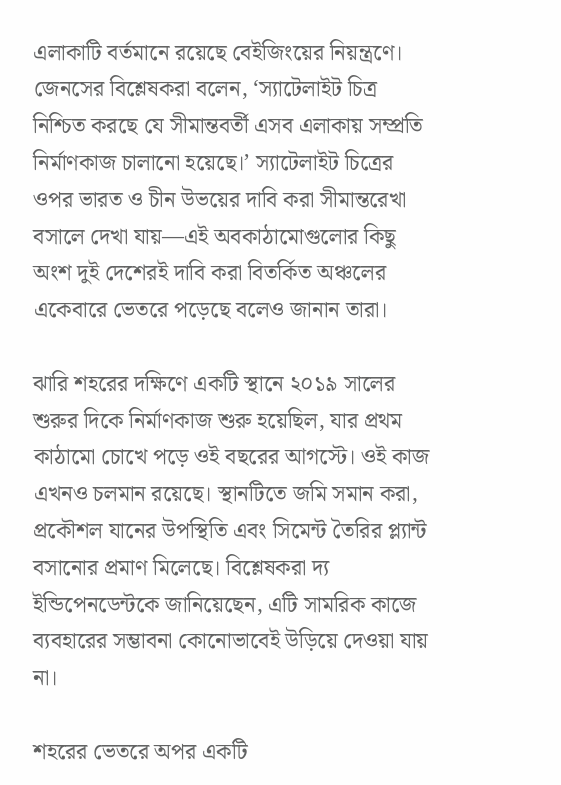এলাকাটি বর্তমানে রয়েছে বেইজিংয়ের নিয়ন্ত্রণে। জেনসের বিশ্লেষকরা বলেন, ‘স্যাটেলাইট চিত্র নিশ্চিত করছে যে সীমান্তবর্তী এসব এলাকায় সম্প্রতি নির্মাণকাজ চালানো হয়েছে।’ স্যাটেলাইট চিত্রের ওপর ভারত ও চীন উভয়ের দাবি করা সীমান্তরেখা বসালে দেখা যায়—এই অবকাঠামোগুলোর কিছু অংশ দুই দেশেরই দাবি করা বিতর্কিত অঞ্চলের একেবারে ভেতরে পড়েছে বলেও জানান তারা।

ঝারি শহরের দক্ষিণে একটি স্থানে ২০১৯ সালের শুরুর দিকে নির্মাণকাজ শুরু হয়েছিল, যার প্রথম কাঠামো চোখে পড়ে ওই বছরের আগস্টে। ওই কাজ এখনও চলমান রয়েছে। স্থানটিতে জমি সমান করা, প্রকৌশল যানের উপস্থিতি এবং সিমেন্ট তৈরির প্ল্যান্ট বসানোর প্রমাণ মিলেছে। বিশ্লেষকরা দ্য ইন্ডিপেনডেন্টকে জানিয়েছেন, এটি সামরিক কাজে ব্যবহারের সম্ভাবনা কোনোভাবেই উড়িয়ে দেওয়া যায় না।

শহরের ভেতরে অপর একটি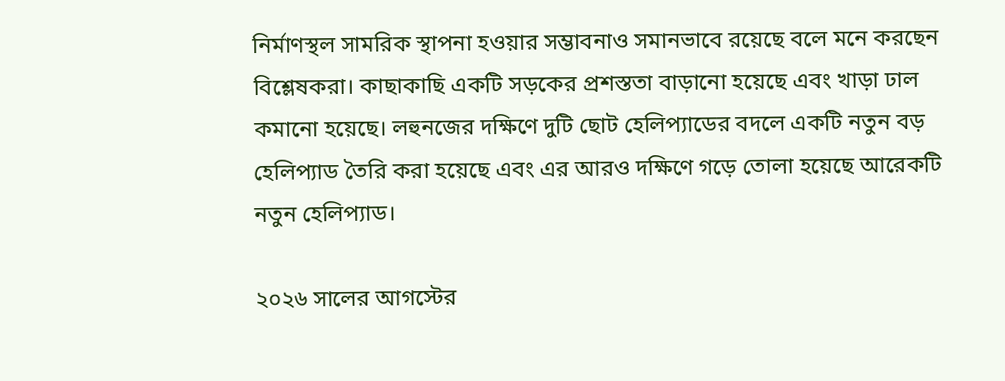নির্মাণস্থল সামরিক স্থাপনা হওয়ার সম্ভাবনাও সমানভাবে রয়েছে বলে মনে করছেন বিশ্লেষকরা। কাছাকাছি একটি সড়কের প্রশস্ততা বাড়ানো হয়েছে এবং খাড়া ঢাল কমানো হয়েছে। লহুনজের দক্ষিণে দুটি ছোট হেলিপ্যাডের বদলে একটি নতুন বড় হেলিপ্যাড তৈরি করা হয়েছে এবং এর আরও দক্ষিণে গড়ে তোলা হয়েছে আরেকটি নতুন হেলিপ্যাড।

২০২৬ সালের আগস্টের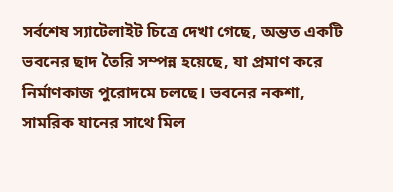সর্বশেষ স্যাটেলাইট চিত্রে দেখা গেছে, অন্তত একটি ভবনের ছাদ তৈরি সম্পন্ন হয়েছে, যা প্রমাণ করে নির্মাণকাজ পুরোদমে চলছে। ভবনের নকশা, সামরিক যানের সাথে মিল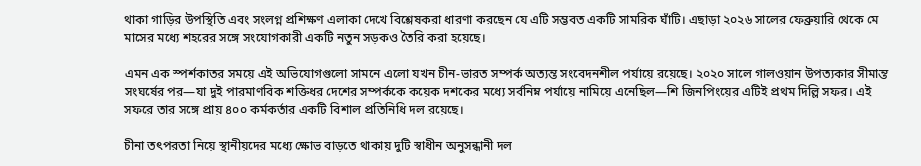থাকা গাড়ির উপস্থিতি এবং সংলগ্ন প্রশিক্ষণ এলাকা দেখে বিশ্লেষকরা ধারণা করছেন যে এটি সম্ভবত একটি সামরিক ঘাঁটি। এছাড়া ২০২৬ সালের ফেব্রুয়ারি থেকে মে মাসের মধ্যে শহরের সঙ্গে সংযোগকারী একটি নতুন সড়কও তৈরি করা হয়েছে।

এমন এক স্পর্শকাতর সময়ে এই অভিযোগগুলো সামনে এলো যখন চীন-ভারত সম্পর্ক অত্যন্ত সংবেদনশীল পর্যায়ে রয়েছে। ২০২০ সালে গালওয়ান উপত্যকার সীমান্ত সংঘর্ষের পর—যা দুই পারমাণবিক শক্তিধর দেশের সম্পর্ককে কয়েক দশকের মধ্যে সর্বনিম্ন পর্যায়ে নামিয়ে এনেছিল—শি জিনপিংয়ের এটিই প্রথম দিল্লি সফর। এই সফরে তার সঙ্গে প্রায় ৪০০ কর্মকর্তার একটি বিশাল প্রতিনিধি দল রয়েছে।

চীনা তৎপরতা নিয়ে স্থানীয়দের মধ্যে ক্ষোভ বাড়তে থাকায় দুটি স্বাধীন অনুসন্ধানী দল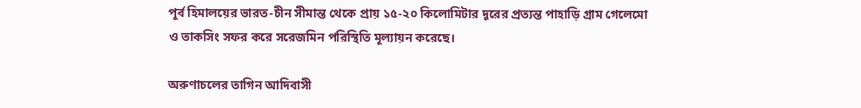পূর্ব হিমালয়ের ভারত-চীন সীমান্ত থেকে প্রায় ১৫-২০ কিলোমিটার দূরের প্রত্যন্ত পাহাড়ি গ্রাম গেলেমো ও তাকসিং সফর করে সরেজমিন পরিস্থিতি মূল্যায়ন করেছে।

অরুণাচলের তাগিন আদিবাসী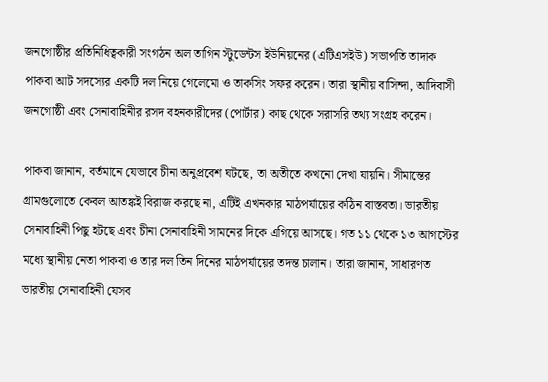জনগোষ্ঠীর প্রতিনিধিত্বকারী সংগঠন অল তাগিন স্টুডেন্টস ইউনিয়নের (এটিএসইউ) সভাপতি তাদাক পাকবা আট সদস্যের একটি দল নিয়ে গেলেমো ও তাকসিং সফর করেন। তারা স্থানীয় বাসিন্দা, আদিবাসী জনগোষ্ঠী এবং সেনাবাহিনীর রসদ বহনকারীদের (পোর্টার) কাছ থেকে সরাসরি তথ্য সংগ্রহ করেন।

পাকবা জানান, বর্তমানে যেভাবে চীনা অনুপ্রবেশ ঘটছে, তা অতীতে কখনো দেখা যায়নি। সীমান্তের গ্রামগুলোতে কেবল আতঙ্কই বিরাজ করছে না, এটিই এখনকার মাঠপর্যায়ের কঠিন বাস্তবতা। ভারতীয় সেনাবাহিনী পিছু হটছে এবং চীনা সেনাবাহিনী সামনের দিকে এগিয়ে আসছে। গত ১১ থেকে ১৩ আগস্টের মধ্যে স্থানীয় নেতা পাকবা ও তার দল তিন দিনের মাঠপর্যায়ের তদন্ত চালান। তারা জানান, সাধারণত ভারতীয় সেনাবাহিনী যেসব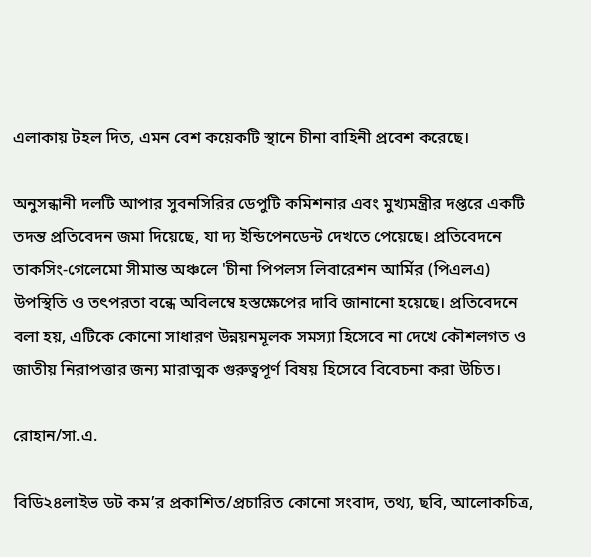এলাকায় টহল দিত, এমন বেশ কয়েকটি স্থানে চীনা বাহিনী প্রবেশ করেছে।

অনুসন্ধানী দলটি আপার সুবনসিরির ডেপুটি কমিশনার এবং মুখ্যমন্ত্রীর দপ্তরে একটি তদন্ত প্রতিবেদন জমা দিয়েছে, যা দ্য ইন্ডিপেনডেন্ট দেখতে পেয়েছে। প্রতিবেদনে তাকসিং-গেলেমো সীমান্ত অঞ্চলে 'চীনা পিপলস লিবারেশন আর্মির (পিএলএ) উপস্থিতি ও তৎপরতা বন্ধে অবিলম্বে হস্তক্ষেপের দাবি জানানো হয়েছে। প্রতিবেদনে বলা হয়, এটিকে কোনো সাধারণ উন্নয়নমূলক সমস্যা হিসেবে না দেখে কৌশলগত ও জাতীয় নিরাপত্তার জন্য মারাত্মক গুরুত্বপূর্ণ বিষয় হিসেবে বিবেচনা করা উচিত।

রোহান/সা.এ.

বিডি২৪লাইভ ডট কম’র প্রকাশিত/প্রচারিত কোনো সংবাদ, তথ্য, ছবি, আলোকচিত্র,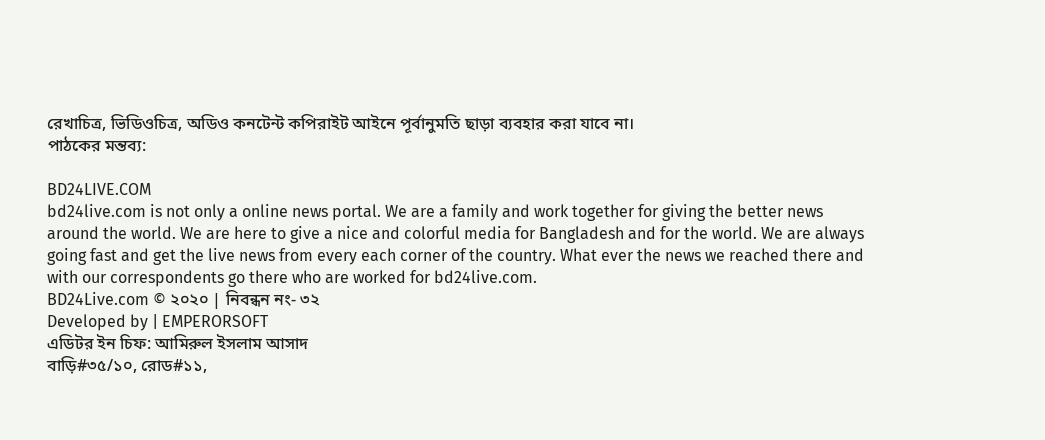রেখাচিত্র, ভিডিওচিত্র, অডিও কনটেন্ট কপিরাইট আইনে পূর্বানুমতি ছাড়া ব্যবহার করা যাবে না।
পাঠকের মন্তব্য:

BD24LIVE.COM
bd24live.com is not only a online news portal. We are a family and work together for giving the better news around the world. We are here to give a nice and colorful media for Bangladesh and for the world. We are always going fast and get the live news from every each corner of the country. What ever the news we reached there and with our correspondents go there who are worked for bd24live.com.
BD24Live.com © ২০২০ | নিবন্ধন নং- ৩২
Developed by | EMPERORSOFT
এডিটর ইন চিফ: আমিরুল ইসলাম আসাদ
বাড়ি#৩৫/১০, রোড#১১,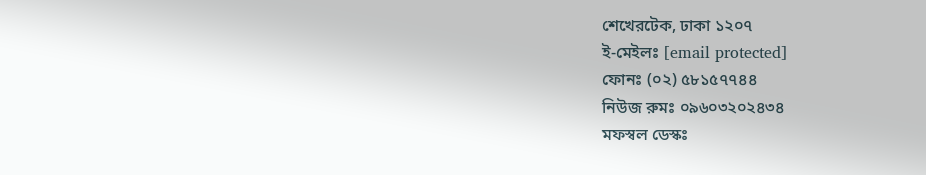শেখেরটেক, ঢাকা ১২০৭
ই-মেইলঃ [email protected]
ফোনঃ (০২) ৫৮১৫৭৭৪৪
নিউজ রুমঃ ০৯৬০৩২০২৪৩৪
মফস্বল ডেস্কঃ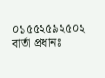০১৫৫২৫৯২৫০২
বার্তা প্রধানঃ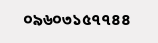০৯৬০৩১৫৭৭৪৪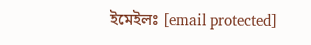ইমেইলঃ [email protected]